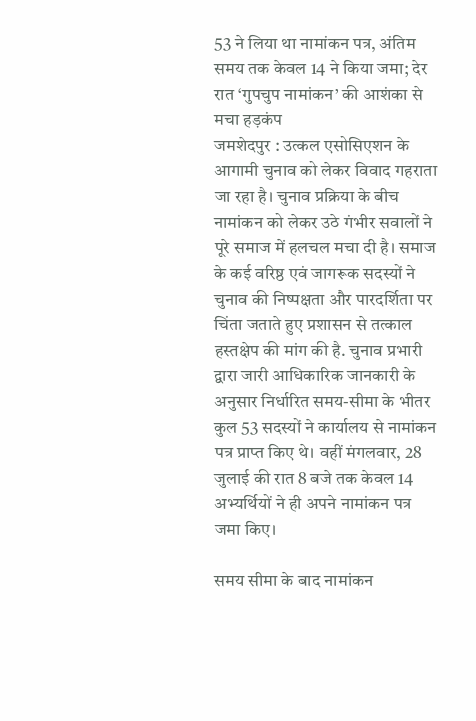53 ने लिया था नामांकन पत्र, अंतिम समय तक केवल 14 ने किया जमा; देर रात ‘गुपचुप नामांकन’ की आशंका से मचा हड़कंप
जमशेदपुर : उत्कल एसोसिएशन के आगामी चुनाव को लेकर विवाद गहराता जा रहा है। चुनाव प्रक्रिया के बीच नामांकन को लेकर उठे गंभीर सवालों ने पूरे समाज में हलचल मचा दी है। समाज के कई वरिष्ठ एवं जागरूक सदस्यों ने चुनाव की निष्पक्षता और पारदर्शिता पर चिंता जताते हुए प्रशासन से तत्काल हस्तक्षेप की मांग की है. चुनाव प्रभारी द्वारा जारी आधिकारिक जानकारी के अनुसार निर्धारित समय-सीमा के भीतर कुल 53 सदस्यों ने कार्यालय से नामांकन पत्र प्राप्त किए थे। वहीं मंगलवार, 28 जुलाई की रात 8 बजे तक केवल 14 अभ्यर्थियों ने ही अपने नामांकन पत्र जमा किए।

समय सीमा के बाद नामांकन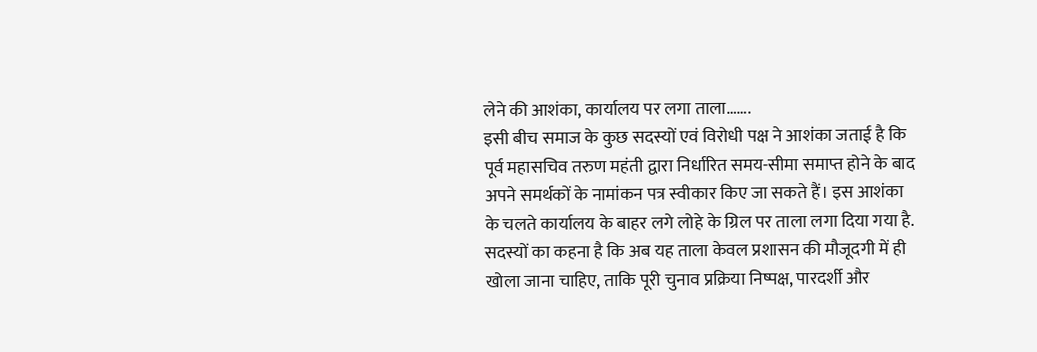लेने की आशंका, कार्यालय पर लगा ताला…….
इसी बीच समाज के कुछ सदस्यों एवं विरोधी पक्ष ने आशंका जताई है कि पूर्व महासचिव तरुण महंती द्वारा निर्धारित समय-सीमा समाप्त होने के बाद अपने समर्थकों के नामांकन पत्र स्वीकार किए जा सकते हैं। इस आशंका के चलते कार्यालय के बाहर लगे लोहे के ग्रिल पर ताला लगा दिया गया है. सदस्यों का कहना है कि अब यह ताला केवल प्रशासन की मौजूदगी में ही खोला जाना चाहिए, ताकि पूरी चुनाव प्रक्रिया निष्पक्ष, पारदर्शी और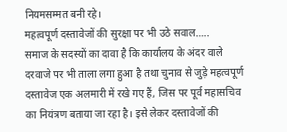नियमसम्मत बनी रहे।
महत्वपूर्ण दस्तावेजों की सुरक्षा पर भी उठे सवाल…..
समाज के सदस्यों का दावा है कि कार्यालय के अंदर वाले दरवाजे पर भी ताला लगा हुआ है तथा चुनाव से जुड़े महत्वपूर्ण दस्तावेज एक अलमारी में रखे गए हैं, जिस पर पूर्व महासचिव का नियंत्रण बताया जा रहा है। इसे लेकर दस्तावेजों की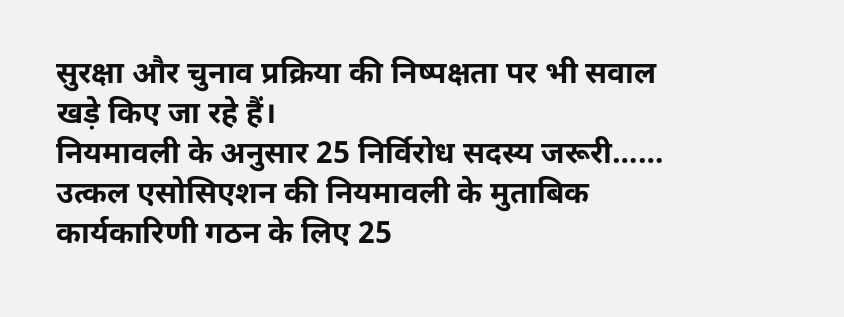सुरक्षा और चुनाव प्रक्रिया की निष्पक्षता पर भी सवाल खड़े किए जा रहे हैं।
नियमावली के अनुसार 25 निर्विरोध सदस्य जरूरी……
उत्कल एसोसिएशन की नियमावली के मुताबिक कार्यकारिणी गठन के लिए 25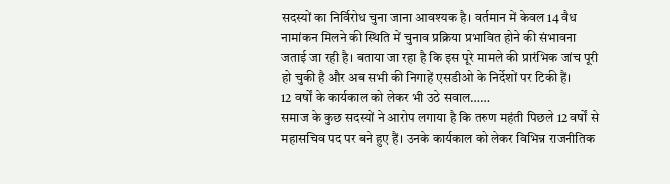सदस्यों का निर्विरोध चुना जाना आवश्यक है। वर्तमान में केवल 14 वैध नामांकन मिलने की स्थिति में चुनाव प्रक्रिया प्रभावित होने की संभावना जताई जा रही है। बताया जा रहा है कि इस पूरे मामले की प्रारंभिक जांच पूरी हो चुकी है और अब सभी की निगाहें एसडीओ के निर्देशों पर टिकी हैं।
12 वर्षों के कार्यकाल को लेकर भी उठे सवाल……
समाज के कुछ सदस्यों ने आरोप लगाया है कि तरुण महंती पिछले 12 वर्षों से महासचिव पद पर बने हुए हैं। उनके कार्यकाल को लेकर विभिन्न राजनीतिक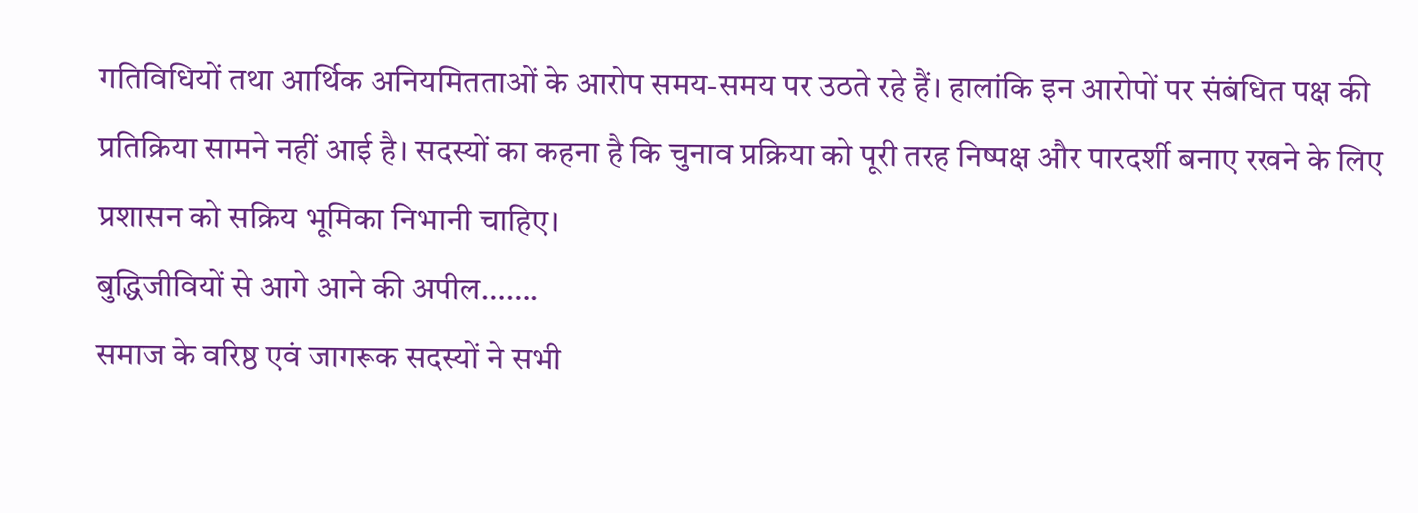गतिविधियों तथा आर्थिक अनियमितताओं के आरोप समय-समय पर उठते रहे हैं। हालांकि इन आरोपों पर संबंधित पक्ष की प्रतिक्रिया सामने नहीं आई है। सदस्यों का कहना है कि चुनाव प्रक्रिया को पूरी तरह निष्पक्ष और पारदर्शी बनाए रखने के लिए प्रशासन को सक्रिय भूमिका निभानी चाहिए।
बुद्धिजीवियों से आगे आने की अपील…….
समाज के वरिष्ठ एवं जागरूक सदस्यों ने सभी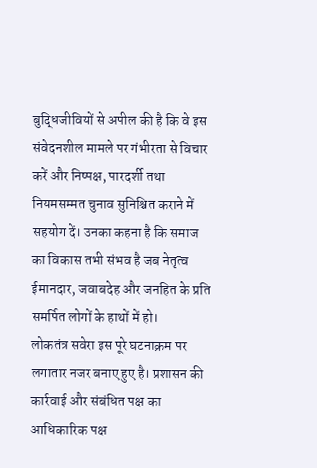बुद्धिजीवियों से अपील की है कि वे इस संवेदनशील मामले पर गंभीरता से विचार करें और निष्पक्ष, पारदर्शी तथा नियमसम्मत चुनाव सुनिश्चित कराने में सहयोग दें। उनका कहना है कि समाज का विकास तभी संभव है जब नेतृत्व ईमानदार, जवाबदेह और जनहित के प्रति समर्पित लोगों के हाथों में हो।
लोकतंत्र सवेरा इस पूरे घटनाक्रम पर लगातार नजर बनाए हुए है। प्रशासन की कार्रवाई और संबंधित पक्ष का आधिकारिक पक्ष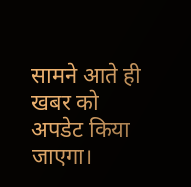सामने आते ही खबर को अपडेट किया जाएगा।